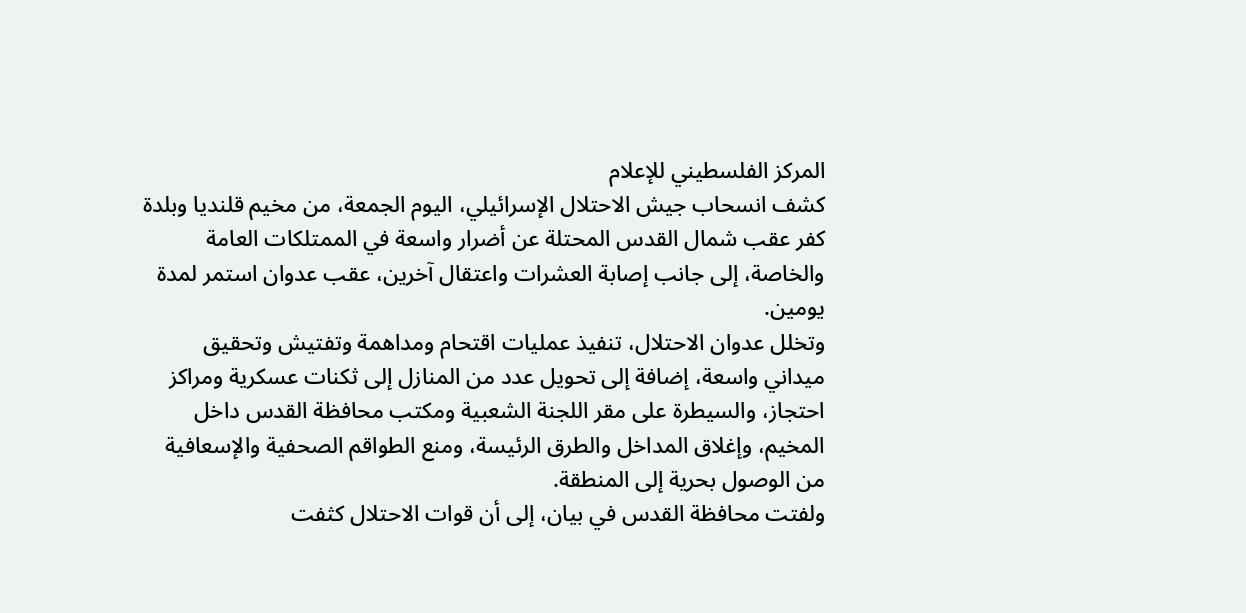المركز الفلسطيني للإعلام
كشف انسحاب جيش الاحتلال الإسرائيلي، اليوم الجمعة، من مخيم قلنديا وبلدة كفر عقب شمال القدس المحتلة عن أضرار واسعة في الممتلكات العامة والخاصة، إلى جانب إصابة العشرات واعتقال آخرين، عقب عدوان استمر لمدة يومين.
وتخلل عدوان الاحتلال، تنفيذ عمليات اقتحام ومداهمة وتفتيش وتحقيق ميداني واسعة، إضافة إلى تحويل عدد من المنازل إلى ثكنات عسكرية ومراكز احتجاز، والسيطرة على مقر اللجنة الشعبية ومكتب محافظة القدس داخل المخيم، وإغلاق المداخل والطرق الرئيسة، ومنع الطواقم الصحفية والإسعافية من الوصول بحرية إلى المنطقة.
ولفتت محافظة القدس في بيان، إلى أن قوات الاحتلال كثفت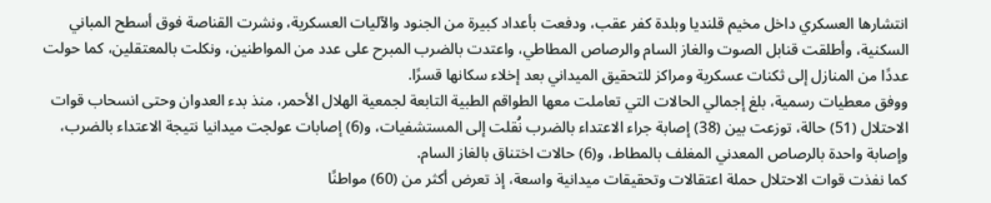انتشارها العسكري داخل مخيم قلنديا وبلدة كفر عقب، ودفعت بأعداد كبيرة من الجنود والآليات العسكرية، ونشرت القناصة فوق أسطح المباني السكنية، وأطلقت قنابل الصوت والغاز السام والرصاص المطاطي، واعتدت بالضرب المبرح على عدد من المواطنين، ونكلت بالمعتقلين، كما حولت عددًا من المنازل إلى ثكنات عسكرية ومراكز للتحقيق الميداني بعد إخلاء سكانها قسرًا.
ووفق معطيات رسمية، بلغ إجمالي الحالات التي تعاملت معها الطواقم الطبية التابعة لجمعية الهلال الأحمر، منذ بدء العدوان وحتى انسحاب قوات الاحتلال (51) حالة، توزعت بين (38) إصابة جراء الاعتداء بالضرب نُقلت إلى المستشفيات، و(6) إصابات عولجت ميدانيا نتيجة الاعتداء بالضرب، وإصابة واحدة بالرصاص المعدني المغلف بالمطاط، و(6) حالات اختناق بالغاز السام.
كما نفذت قوات الاحتلال حملة اعتقالات وتحقيقات ميدانية واسعة، إذ تعرض أكثر من (60) مواطنًا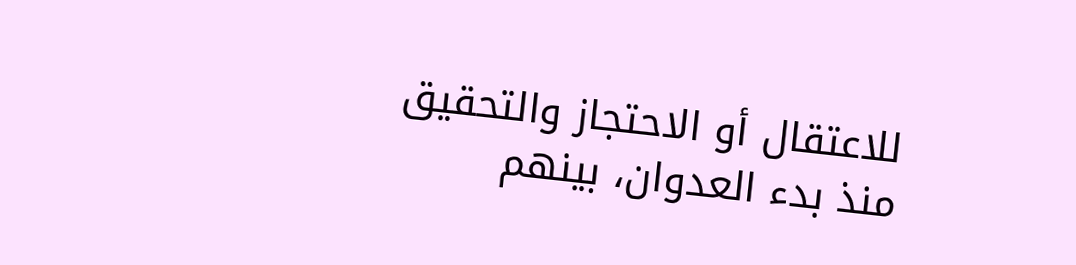للاعتقال أو الاحتجاز والتحقيق منذ بدء العدوان، بينهم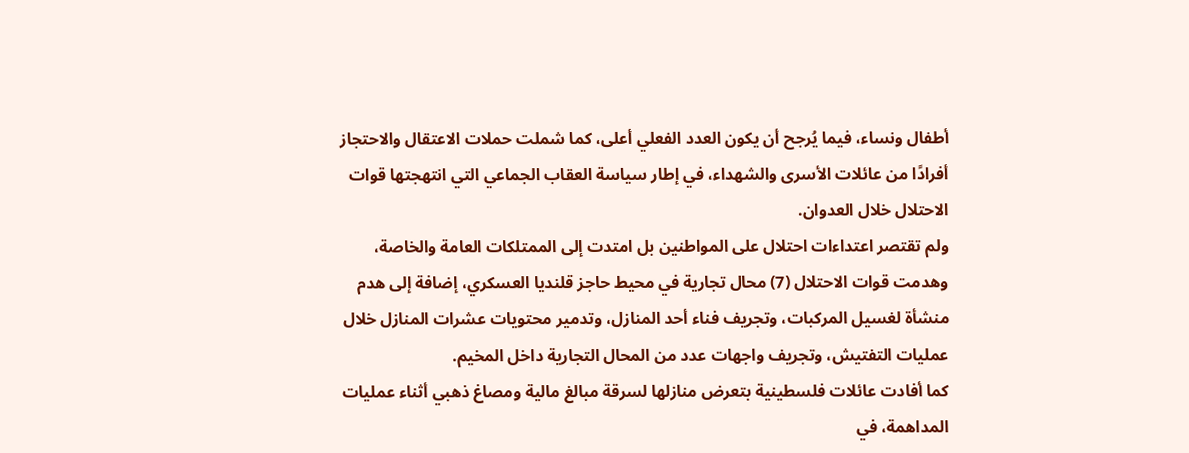أطفال ونساء، فيما يُرجح أن يكون العدد الفعلي أعلى، كما شملت حملات الاعتقال والاحتجاز أفرادًا من عائلات الأسرى والشهداء، في إطار سياسة العقاب الجماعي التي انتهجتها قوات الاحتلال خلال العدوان.
ولم تقتصر اعتداءات احتلال على المواطنين بل امتدت إلى الممتلكات العامة والخاصة، وهدمت قوات الاحتلال (7) محال تجارية في محيط حاجز قلنديا العسكري، إضافة إلى هدم منشأة لغسيل المركبات، وتجريف فناء أحد المنازل، وتدمير محتويات عشرات المنازل خلال عمليات التفتيش، وتجريف واجهات عدد من المحال التجارية داخل المخيم.
كما أفادت عائلات فلسطينية بتعرض منازلها لسرقة مبالغ مالية ومصاغ ذهبي أثناء عمليات المداهمة، في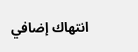انتهاك إضافي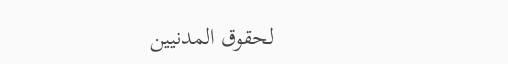لحقوق المدنيين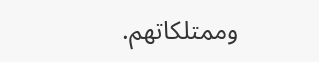وممتلكاتهم.